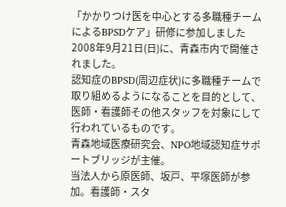「かかりつけ医を中心とする多職種チームによるBPSDケア」研修に参加しました
2008年9月21日(日)に、青森市内で開催されました。
認知症のBPSD(周辺症状)に多職種チームで取り組めるようになることを目的として、医師・看護師その他スタッフを対象にして行われているものです。
青森地域医療研究会、NPO地域認知症サポートブリッジが主催。
当法人から原医師、坂戸、平塚医師が参加。看護師・スタ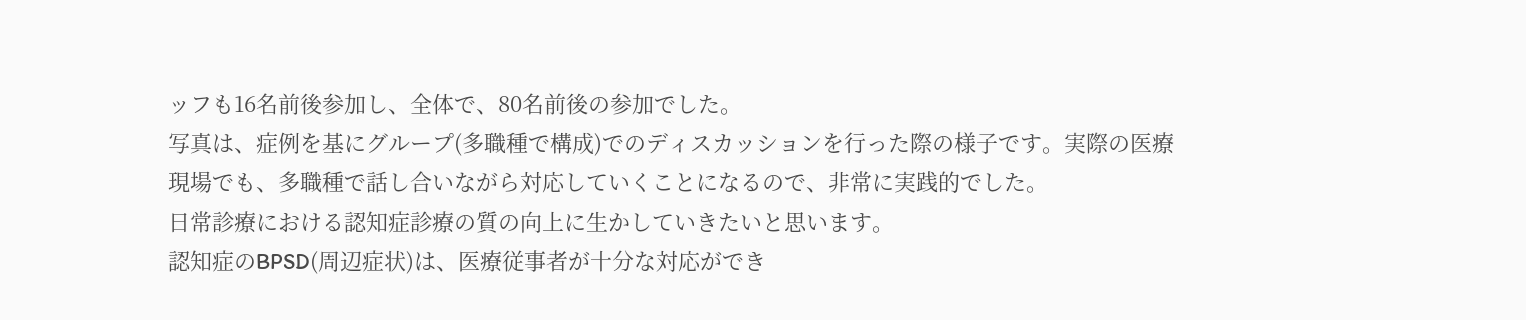ッフも16名前後参加し、全体で、80名前後の参加でした。
写真は、症例を基にグループ(多職種で構成)でのディスカッションを行った際の様子です。実際の医療現場でも、多職種で話し合いながら対応していくことになるので、非常に実践的でした。
日常診療における認知症診療の質の向上に生かしていきたいと思います。
認知症のBPSD(周辺症状)は、医療従事者が十分な対応ができ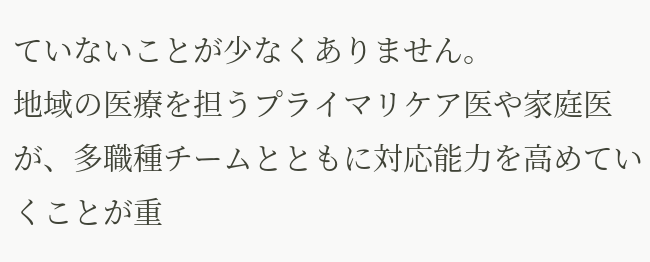ていないことが少なくありません。
地域の医療を担うプライマリケア医や家庭医が、多職種チームとともに対応能力を高めていくことが重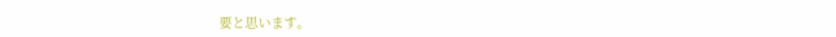要と思います。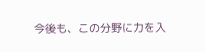今後も、この分野に力を入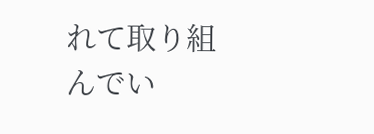れて取り組んでい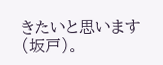きたいと思います(坂戸)。